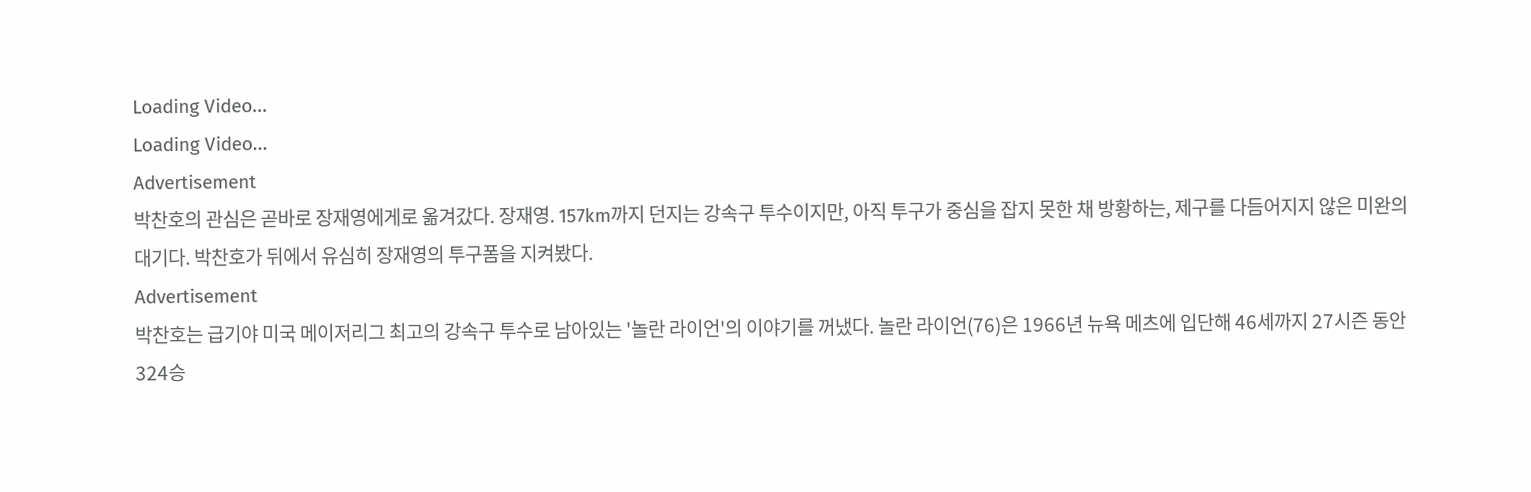Loading Video...
Loading Video...
Advertisement
박찬호의 관심은 곧바로 장재영에게로 옮겨갔다. 장재영. 157km까지 던지는 강속구 투수이지만, 아직 투구가 중심을 잡지 못한 채 방황하는, 제구를 다듬어지지 않은 미완의 대기다. 박찬호가 뒤에서 유심히 장재영의 투구폼을 지켜봤다.
Advertisement
박찬호는 급기야 미국 메이저리그 최고의 강속구 투수로 남아있는 '놀란 라이언'의 이야기를 꺼냈다. 놀란 라이언(76)은 1966년 뉴욕 메츠에 입단해 46세까지 27시즌 동안 324승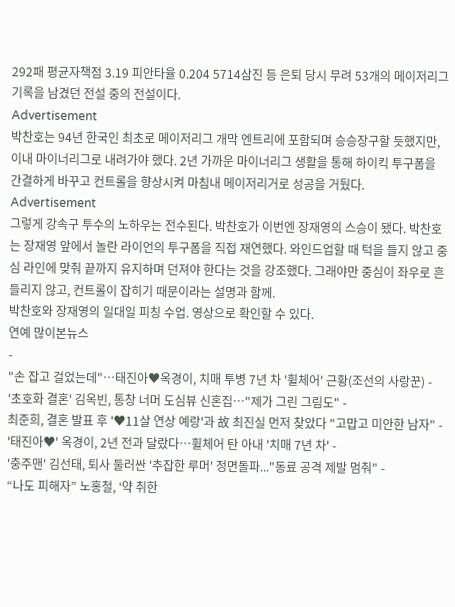292패 평균자책점 3.19 피안타율 0.204 5714삼진 등 은퇴 당시 무려 53개의 메이저리그 기록을 남겼던 전설 중의 전설이다.
Advertisement
박찬호는 94년 한국인 최초로 메이저리그 개막 엔트리에 포함되며 승승장구할 듯했지만, 이내 마이너리그로 내려가야 했다. 2년 가까운 마이너리그 생활을 통해 하이킥 투구폼을 간결하게 바꾸고 컨트롤을 향상시켜 마침내 메이저리거로 성공을 거뒀다.
Advertisement
그렇게 강속구 투수의 노하우는 전수된다. 박찬호가 이번엔 장재영의 스승이 됐다. 박찬호는 장재영 앞에서 놀란 라이언의 투구폼을 직접 재연했다. 와인드업할 때 턱을 들지 않고 중심 라인에 맞춰 끝까지 유지하며 던져야 한다는 것을 강조했다. 그래야만 중심이 좌우로 흔들리지 않고, 컨트롤이 잡히기 때문이라는 설명과 함께.
박찬호와 장재영의 일대일 피칭 수업. 영상으로 확인할 수 있다.
연예 많이본뉴스
-
"손 잡고 걸었는데"…태진아♥옥경이, 치매 투병 7년 차 '휠체어' 근황(조선의 사랑꾼) -
'초호화 결혼' 김옥빈, 통창 너머 도심뷰 신혼집…"제가 그린 그림도" -
최준희, 결혼 발표 후 '♥11살 연상 예랑'과 故 최진실 먼저 찾았다 "고맙고 미안한 남자" -
'태진아♥' 옥경이, 2년 전과 달랐다…휠체어 탄 아내 '치매 7년 차' -
'충주맨' 김선태, 퇴사 둘러싼 '추잡한 루머' 정면돌파..."동료 공격 제발 멈춰" -
“나도 피해자” 노홍철, ‘약 취한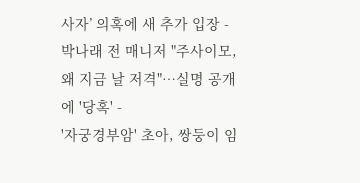사자’ 의혹에 새 추가 입장 -
박나래 전 매니저 "주사이모, 왜 지금 날 저격"…실명 공개에 '당혹' -
'자궁경부암' 초아, 쌍둥이 임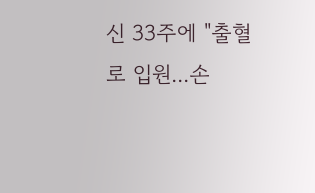신 33주에 "출혈로 입원...손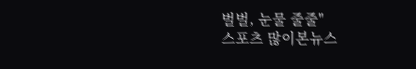벌벌, 눈물 줄줄"
스포츠 많이본뉴스